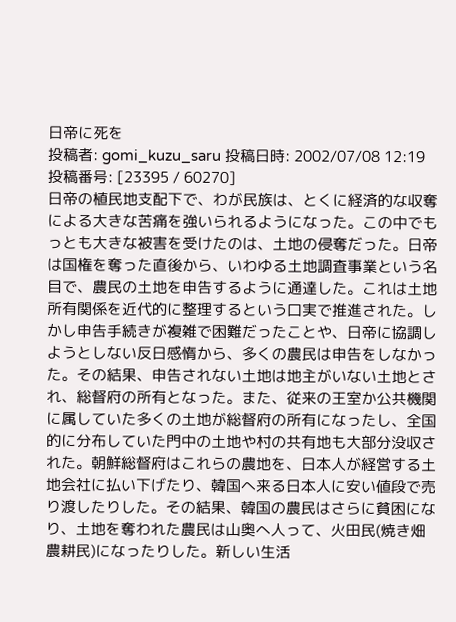日帝に死を
投稿者: gomi_kuzu_saru 投稿日時: 2002/07/08 12:19 投稿番号: [23395 / 60270]
日帝の植民地支配下で、わが民族は、とくに経済的な収奪による大きな苦痛を強いられるようになった。この中でもっとも大きな被害を受けたのは、土地の侵奪だった。日帝は国権を奪った直後から、いわゆる土地調査事業という名目で、農民の土地を申告するように通達した。これは土地所有関係を近代的に整理するという口実で推進された。しかし申告手続きが複雑で困難だったことや、日帝に協調しようとしない反日感惰から、多くの農民は申告をしなかった。その結果、申告されない土地は地主がいない土地とされ、総督府の所有となった。また、従来の王室か公共機関に属していた多くの土地が総督府の所有になったし、全国的に分布していた門中の土地や村の共有地も大部分没収された。朝鮮総督府はこれらの農地を、日本人が経営する土地会社に払い下げたり、韓国へ来る日本人に安い値段で売り渡したりした。その結果、韓国の農民はさらに貧困になり、土地を奪われた農民は山奥へ人って、火田民(焼き畑農耕民)になったりした。新しい生活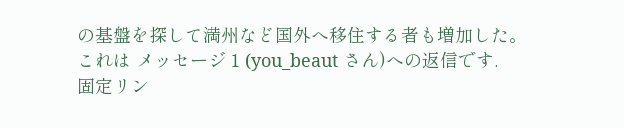の基盤を探して満州など国外へ移住する者も増加した。
これは メッセージ 1 (you_beaut さん)への返信です.
固定リン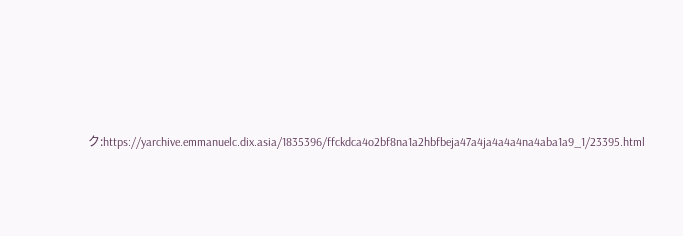ク:https://yarchive.emmanuelc.dix.asia/1835396/ffckdca4o2bf8na1a2hbfbeja47a4ja4a4a4na4aba1a9_1/23395.html